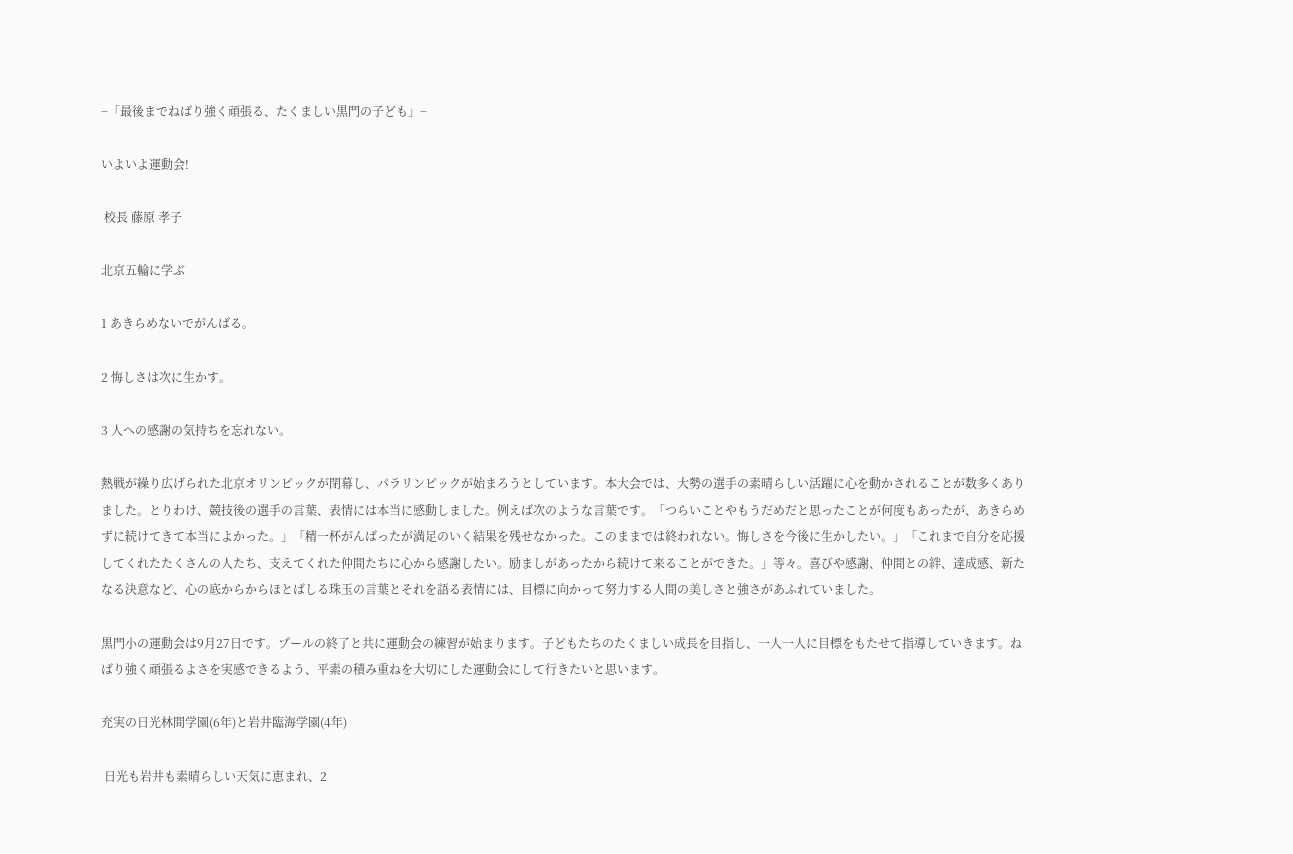−「最後までねばり強く頑張る、たくましい黒門の子ども」−

いよいよ運動会!

 校長 藤原 孝子

北京五輪に学ぶ

1 あきらめないでがんばる。

2 悔しさは次に生かす。

3 人への感謝の気持ちを忘れない。

熱戦が繰り広げられた北京オリンピックが閉幕し、パラリンピックが始まろうとしています。本大会では、大勢の選手の素晴らしい活躍に心を動かされることが数多くありました。とりわけ、競技後の選手の言葉、表情には本当に感動しました。例えば次のような言葉です。「つらいことやもうだめだと思ったことが何度もあったが、あきらめずに続けてきて本当によかった。」「精一杯がんばったが満足のいく結果を残せなかった。このままでは終われない。悔しさを今後に生かしたい。」「これまで自分を応援してくれたたくさんの人たち、支えてくれた仲間たちに心から感謝したい。励ましがあったから続けて来ることができた。」等々。喜びや感謝、仲間との絆、達成感、新たなる決意など、心の底からからほとばしる珠玉の言葉とそれを語る表情には、目標に向かって努力する人間の美しさと強さがあふれていました。

黒門小の運動会は9月27日です。プールの終了と共に運動会の練習が始まります。子どもたちのたくましい成長を目指し、一人一人に目標をもたせて指導していきます。ねばり強く頑張るよさを実感できるよう、平素の積み重ねを大切にした運動会にして行きたいと思います。

充実の日光林間学園(6年)と岩井臨海学園(4年)

 日光も岩井も素晴らしい天気に恵まれ、2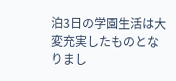泊3日の学園生活は大変充実したものとなりまし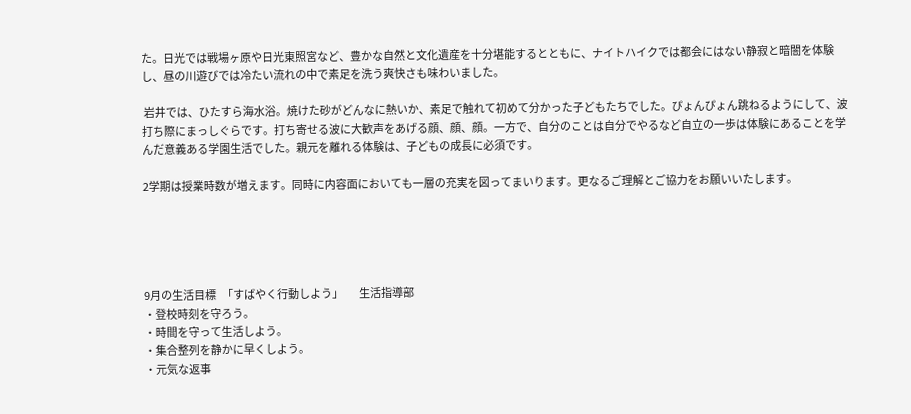た。日光では戦場ヶ原や日光東照宮など、豊かな自然と文化遺産を十分堪能するとともに、ナイトハイクでは都会にはない静寂と暗闇を体験し、昼の川遊びでは冷たい流れの中で素足を洗う爽快さも味わいました。

 岩井では、ひたすら海水浴。焼けた砂がどんなに熱いか、素足で触れて初めて分かった子どもたちでした。ぴょんぴょん跳ねるようにして、波打ち際にまっしぐらです。打ち寄せる波に大歓声をあげる顔、顔、顔。一方で、自分のことは自分でやるなど自立の一歩は体験にあることを学んだ意義ある学園生活でした。親元を離れる体験は、子どもの成長に必須です。

2学期は授業時数が増えます。同時に内容面においても一層の充実を図ってまいります。更なるご理解とご協力をお願いいたします。





9月の生活目標   「すばやく行動しよう」        生活指導部
・登校時刻を守ろう。
・時間を守って生活しよう。
・集合整列を静かに早くしよう。
・元気な返事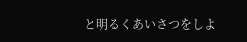と明るくあいさつをしよ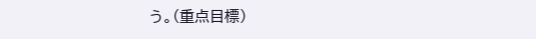う。(重点目標)